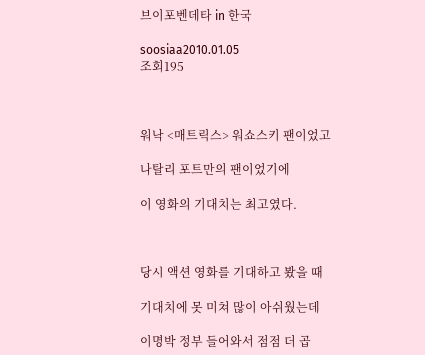브이포벤데타 in 한국

soosiaa2010.01.05
조회195



워낙 <매트릭스> 워쇼스키 팬이었고

나탈리 포트만의 팬이었기에

이 영화의 기대치는 최고였다.



당시 액션 영화를 기대하고 봤을 때

기대치에 못 미쳐 많이 아쉬웠는데

이명박 정부 들어와서 점점 더 곱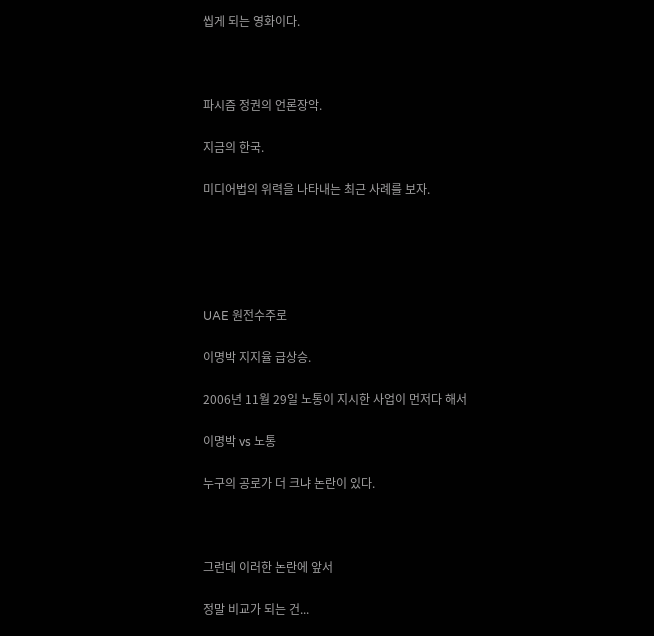씹게 되는 영화이다.



파시즘 정권의 언론장악.

지금의 한국.

미디어법의 위력을 나타내는 최근 사례를 보자.





UAE 원전수주로

이명박 지지율 급상승.

2006년 11월 29일 노통이 지시한 사업이 먼저다 해서

이명박 vs 노통

누구의 공로가 더 크냐 논란이 있다.



그런데 이러한 논란에 앞서

정말 비교가 되는 건...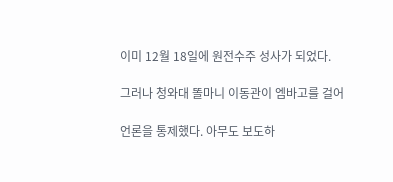이미 12월 18일에 원전수주 성사가 되었다.

그러나 청와대 똘마니 이동관이 엠바고를 걸어

언론을 통제했다. 아무도 보도하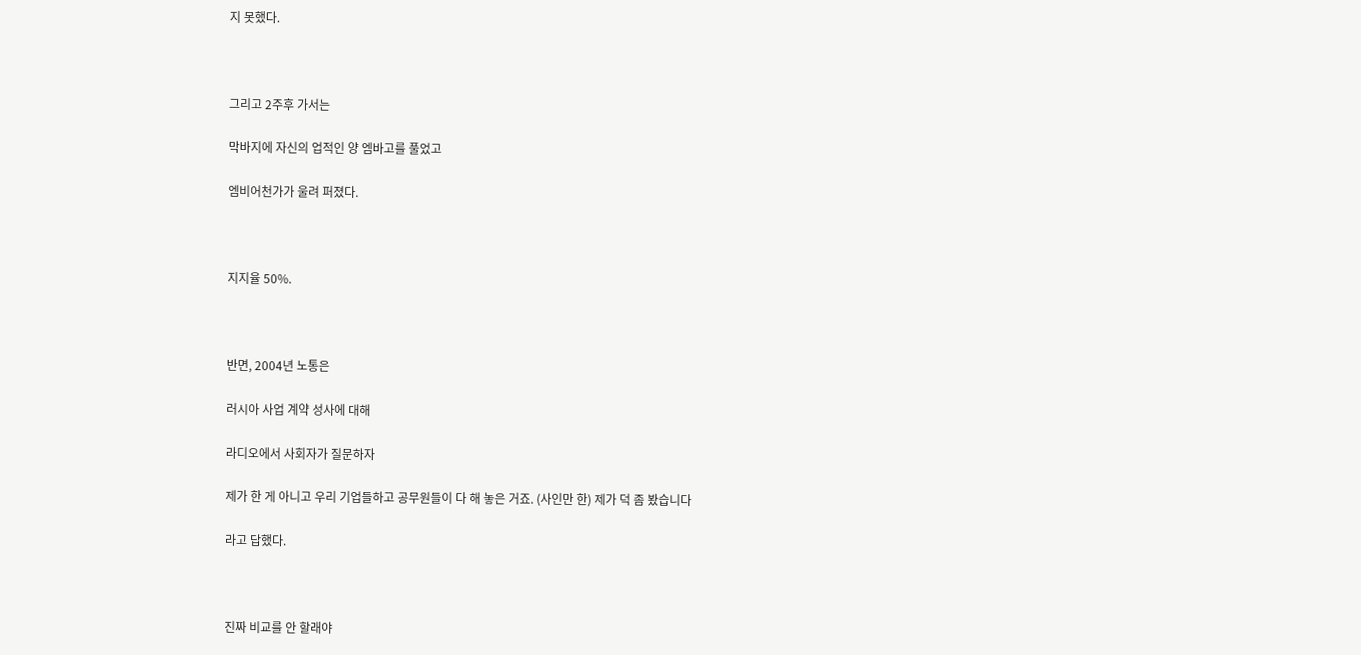지 못했다.



그리고 2주후 가서는

막바지에 자신의 업적인 양 엠바고를 풀었고

엠비어천가가 울려 퍼졌다.



지지율 50%.



반면, 2004년 노통은

러시아 사업 계약 성사에 대해

라디오에서 사회자가 질문하자

제가 한 게 아니고 우리 기업들하고 공무원들이 다 해 놓은 거죠. (사인만 한) 제가 덕 좀 봤습니다

라고 답했다.



진짜 비교를 안 할래야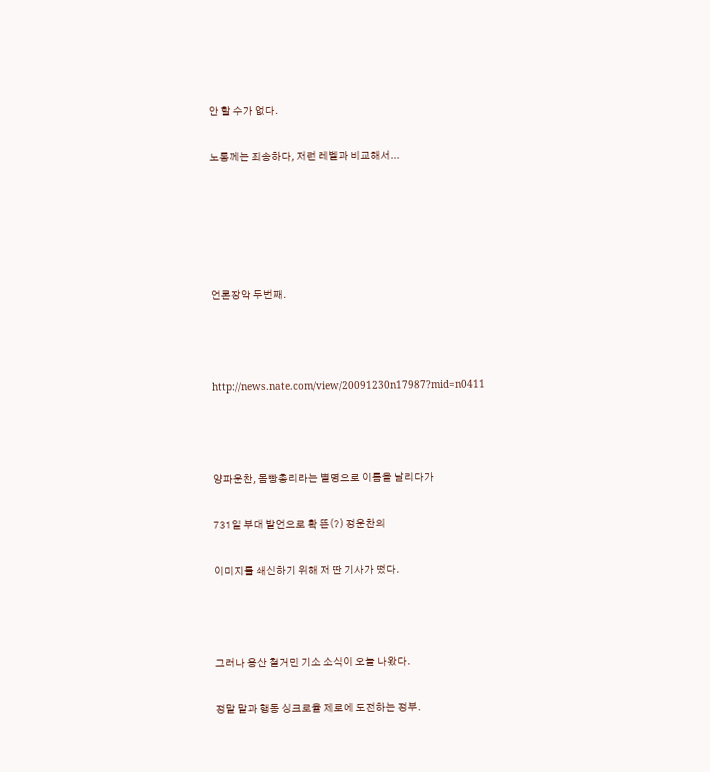안 할 수가 없다.

노통께는 죄송하다, 저런 레벨과 비교해서...





언론장악 두번째.



http://news.nate.com/view/20091230n17987?mid=n0411



양파운찬, 몸빵총리라는 별명으로 이름을 날리다가

731일 부대 발언으로 확 뜬(?) 정운찬의

이미지를 쇄신하기 위해 저 딴 기사가 떴다.



그러나 용산 철거민 기소 소식이 오늘 나왔다.

정말 말과 행동 싱크로율 제로에 도전하는 정부.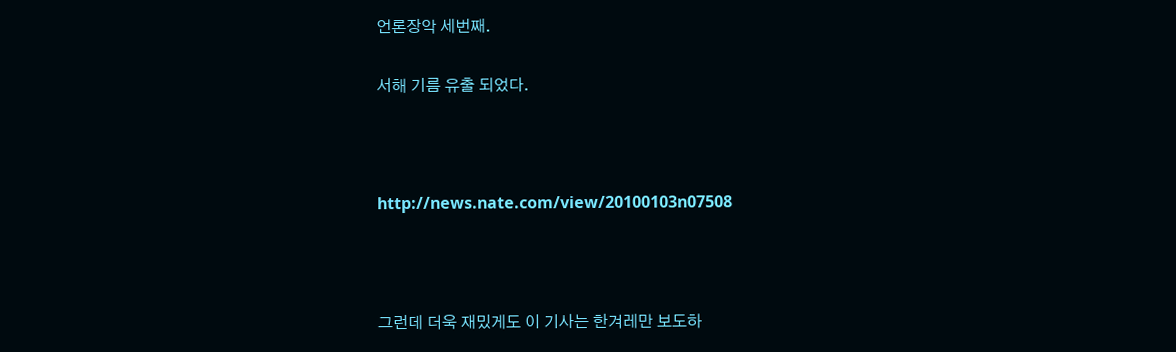언론장악 세번째.

서해 기름 유출 되었다.



http://news.nate.com/view/20100103n07508



그런데 더욱 재밌게도 이 기사는 한겨레만 보도하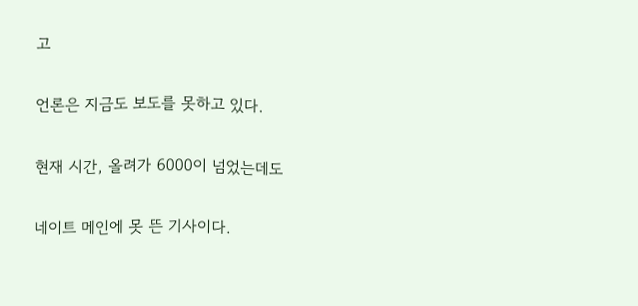고

언론은 지금도 보도를 못하고 있다.

현재 시간, 올려가 6000이 넘었는데도

네이트 메인에 못 뜬 기사이다.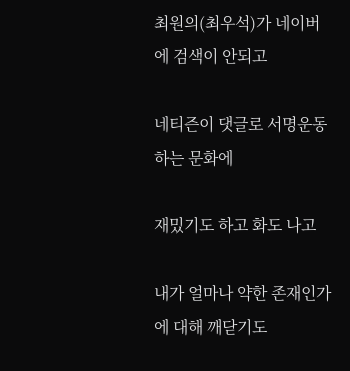최원의(최우석)가 네이버에 검색이 안되고

네티즌이 댓글로 서명운동 하는 문화에

재밌기도 하고 화도 나고

내가 얼마나 약한 존재인가에 대해 깨닫기도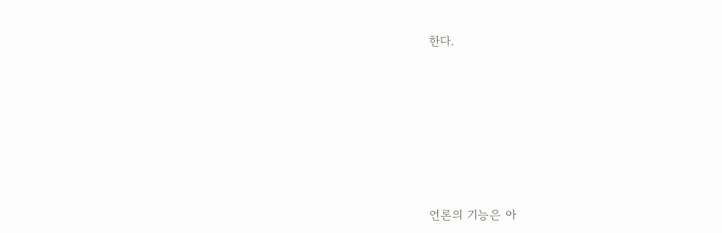한다.









언론의 기능은 아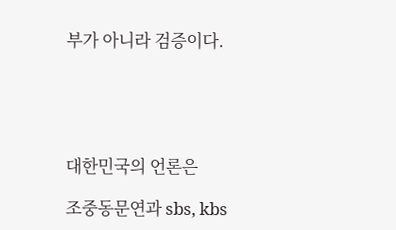부가 아니라 검증이다.





대한민국의 언론은

조중동문연과 sbs, kbs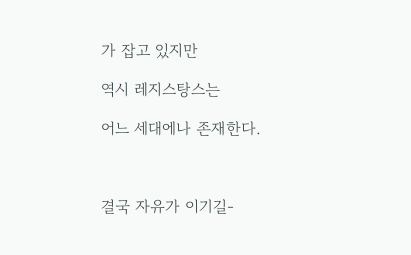가 잡고 있지만

역시 레지스탕스는

어느 세대에나 존재한다.



결국 자유가 이기길-